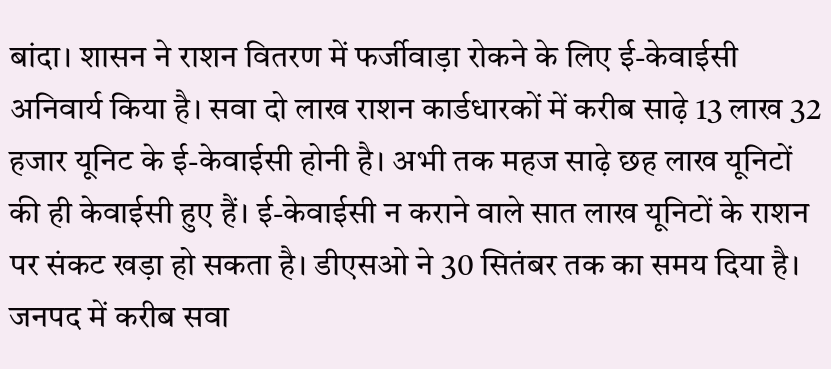बांदा। शासन ने राशन वितरण में फर्जीवाड़ा रोकने के लिए ई-केवाईसी अनिवार्य किया है। सवा दो लाख राशन कार्डधारकों में करीब साढ़े 13 लाख 32 हजार यूनिट के ई-केवाईसी होनी है। अभी तक महज साढ़े छह लाख यूनिटों की ही केवाईसी हुए हैं। ई-केवाईसी न कराने वाले सात लाख यूनिटों के राशन पर संकट खड़ा हो सकता है। डीएसओ ने 30 सितंबर तक का समय दिया है।
जनपद में करीब सवा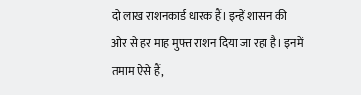दो लाख राशनकार्ड धारक हैं। इन्हें शासन की ओर से हर माह मुफ्त राशन दिया जा रहा है। इनमें तमाम ऐसे हैं,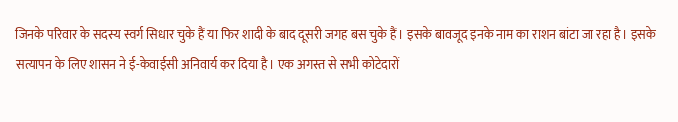जिनके परिवार के सदस्य स्वर्ग सिधार चुके हैं या फिर शादी के बाद दूसरी जगह बस चुके हैं। इसके बावजूद इनके नाम का राशन बांटा जा रहा है। इसके सत्यापन के लिए शासन ने ई-केवाईसी अनिवार्य कर दिया है। एक अगस्त से सभी कोटेदारों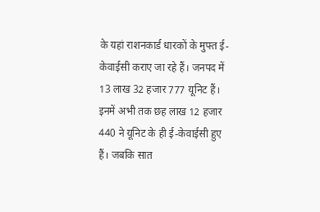के यहां राशनकार्ड धारकों के मुफ्त ई-केवाईसी कराए जा रहे हैं। जनपद में 13 लाख 32 हजार 777 यूनिट हैं। इनमें अभी तक छह लाख 12 हजार 440 ने यूनिट के ही ई-केवाईसी हुए हैं। जबकि सात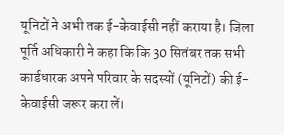यूनिटों ने अभी तक ई-केवाईसी नहीं कराया है। जिला पूर्ति अधिकारी ने कहा कि कि 30 सितंबर तक सभी कार्डधारक अपने परिवार के सदस्यों (यूनिटों) की ई-केवाईसी जरूर करा लें।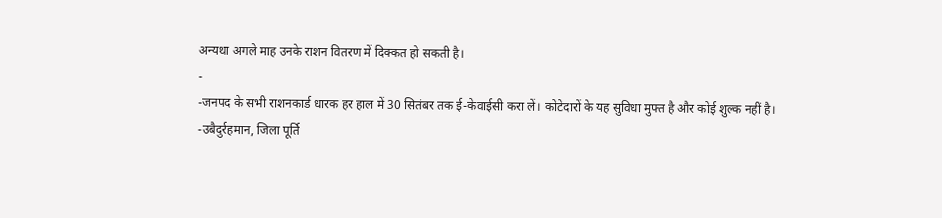अन्यथा अगले माह उनके राशन वितरण में दिक्कत हो सकती है।
-
-जनपद के सभी राशनकार्ड धारक हर हाल में 30 सितंबर तक ई-केवाईसी करा लें। कोटेदारों के यह सुविधा मुफ्त है और कोई शुल्क नहीं है।
-उबैदुर्रहमान, जिला पूर्ति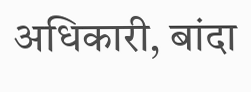अधिकारी, बांदा